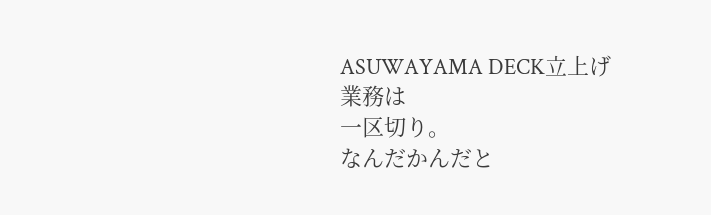ASUWAYAMA DECK立上げ業務は
一区切り。
なんだかんだと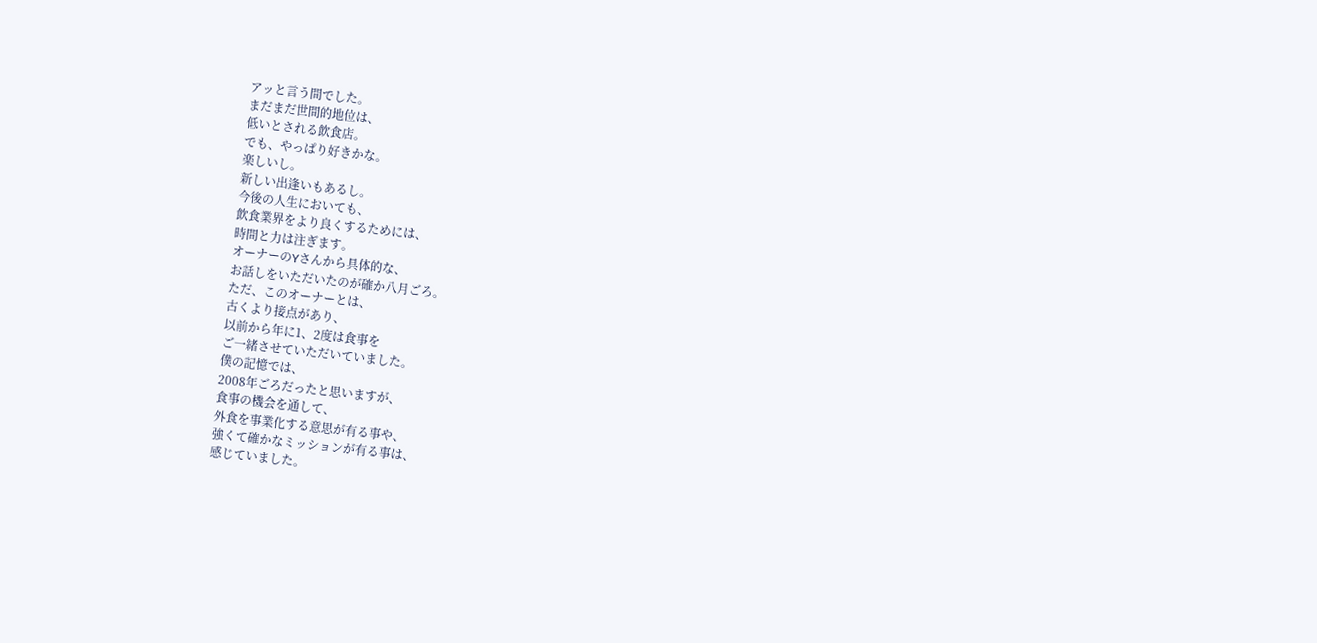アッと言う間でした。
まだまだ世間的地位は、
低いとされる飲食店。
でも、やっぱり好きかな。
楽しいし。
新しい出逢いもあるし。
今後の人生においても、
飲食業界をより良くするためには、
時間と力は注ぎます。
オーナーのYさんから具体的な、
お話しをいただいたのが確か八月ごろ。
ただ、このオーナーとは、
古くより接点があり、
以前から年に1、2度は食事を
ご一緒させていただいていました。
僕の記憶では、
2008年ごろだったと思いますが、
食事の機会を通して、
外食を事業化する意思が有る事や、
強くて確かなミッションが有る事は、
感じていました。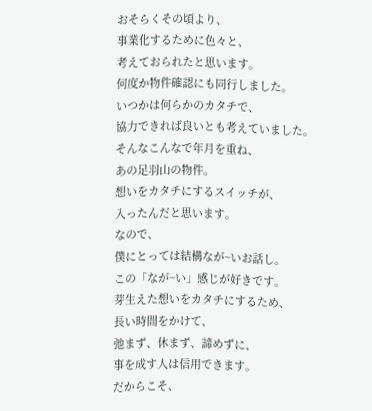おそらくその頃より、
事業化するために色々と、
考えておられたと思います。
何度か物件確認にも同行しました。
いつかは何らかのカタチで、
協力できれば良いとも考えていました。
そんなこんなで年月を重ね、
あの足羽山の物件。
想いをカタチにするスイッチが、
入ったんだと思います。
なので、
僕にとっては結構なが~いお話し。
この「なが~い」感じが好きです。
芽生えた想いをカタチにするため、
長い時間をかけて、
弛まず、休まず、諦めずに、
事を成す人は信用できます。
だからこそ、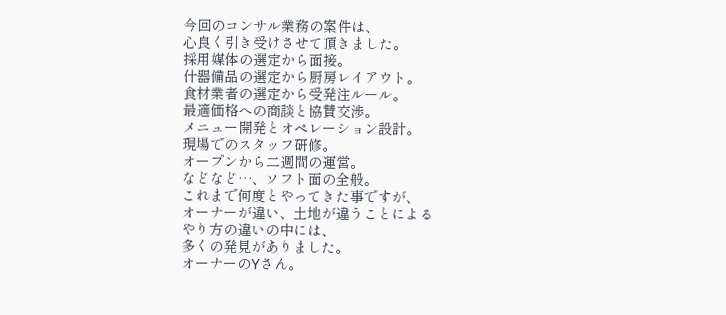今回のコンサル業務の案件は、
心良く引き受けさせて頂きました。
採用媒体の選定から面接。
什器備品の選定から厨房レイアウト。
食材業者の選定から受発注ルール。
最適価格への商談と協賛交渉。
メニュー開発とオペレーション設計。
現場でのスタッフ研修。
オープンから二週間の運営。
などなど…、ソフト面の全般。
これまで何度とやってきた事ですが、
オーナーが違い、土地が違うことによる
やり方の違いの中には、
多くの発見がありました。
オーナーのYさん。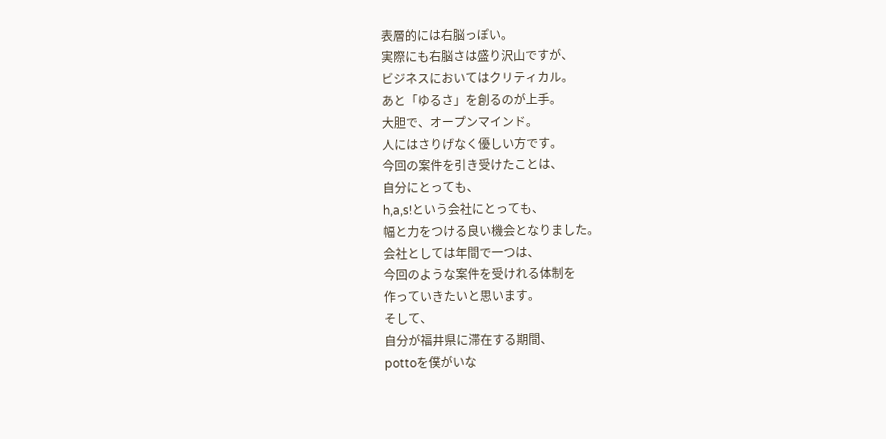表層的には右脳っぽい。
実際にも右脳さは盛り沢山ですが、
ビジネスにおいてはクリティカル。
あと「ゆるさ」を創るのが上手。
大胆で、オープンマインド。
人にはさりげなく優しい方です。
今回の案件を引き受けたことは、
自分にとっても、
h,a,s!という会社にとっても、
幅と力をつける良い機会となりました。
会社としては年間で一つは、
今回のような案件を受けれる体制を
作っていきたいと思います。
そして、
自分が福井県に滞在する期間、
pottoを僕がいな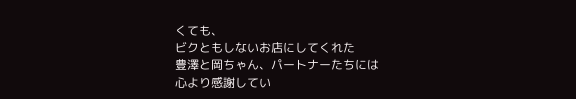くても、
ビクともしないお店にしてくれた
豊澤と岡ちゃん、パートナーたちには
心より感謝してい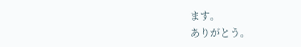ます。
ありがとう。